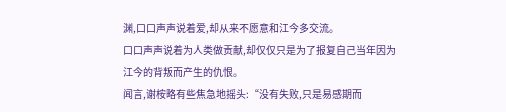渊,口口声声说着爱,却从来不愿意和江今多交流。
口口声声说着为人类做贡献,却仅仅只是为了报复自己当年因为江今的背叛而产生的仇恨。
闻言,谢桉略有些焦急地摇头:“没有失败,只是易感期而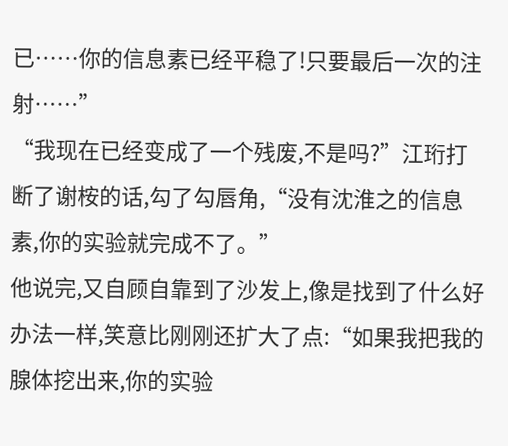已……你的信息素已经平稳了!只要最后一次的注射……”
“我现在已经变成了一个残废,不是吗?”江珩打断了谢桉的话,勾了勾唇角,“没有沈淮之的信息素,你的实验就完成不了。”
他说完,又自顾自靠到了沙发上,像是找到了什么好办法一样,笑意比刚刚还扩大了点:“如果我把我的腺体挖出来,你的实验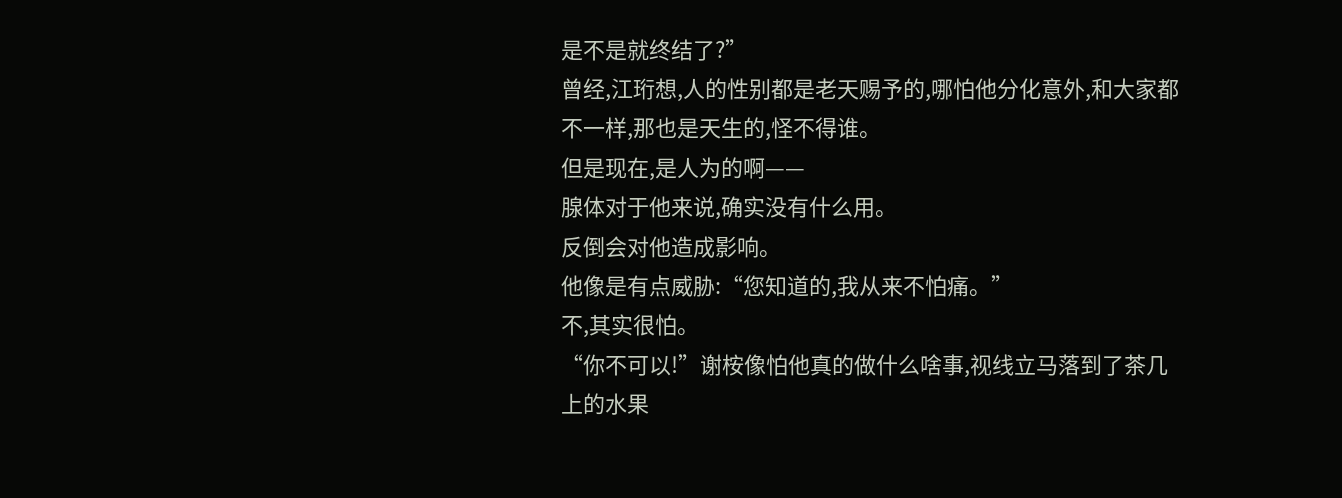是不是就终结了?”
曾经,江珩想,人的性别都是老天赐予的,哪怕他分化意外,和大家都不一样,那也是天生的,怪不得谁。
但是现在,是人为的啊——
腺体对于他来说,确实没有什么用。
反倒会对他造成影响。
他像是有点威胁:“您知道的,我从来不怕痛。”
不,其实很怕。
“你不可以!”谢桉像怕他真的做什么啥事,视线立马落到了茶几上的水果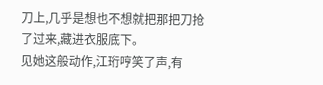刀上,几乎是想也不想就把那把刀抢了过来,藏进衣服底下。
见她这般动作,江珩哼笑了声,有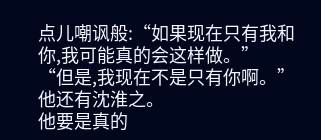点儿嘲讽般:“如果现在只有我和你,我可能真的会这样做。”
“但是,我现在不是只有你啊。”
他还有沈淮之。
他要是真的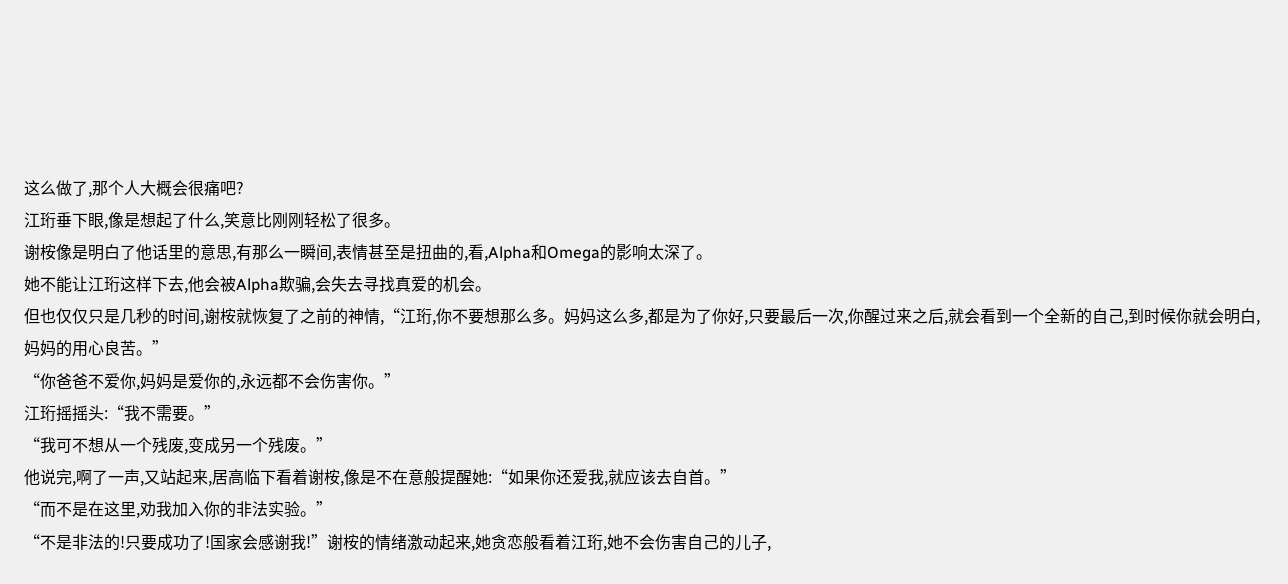这么做了,那个人大概会很痛吧?
江珩垂下眼,像是想起了什么,笑意比刚刚轻松了很多。
谢桉像是明白了他话里的意思,有那么一瞬间,表情甚至是扭曲的,看,Alpha和Omega的影响太深了。
她不能让江珩这样下去,他会被Alpha欺骗,会失去寻找真爱的机会。
但也仅仅只是几秒的时间,谢桉就恢复了之前的神情,“江珩,你不要想那么多。妈妈这么多,都是为了你好,只要最后一次,你醒过来之后,就会看到一个全新的自己,到时候你就会明白,妈妈的用心良苦。”
“你爸爸不爱你,妈妈是爱你的,永远都不会伤害你。”
江珩摇摇头:“我不需要。”
“我可不想从一个残废,变成另一个残废。”
他说完,啊了一声,又站起来,居高临下看着谢桉,像是不在意般提醒她:“如果你还爱我,就应该去自首。”
“而不是在这里,劝我加入你的非法实验。”
“不是非法的!只要成功了!国家会感谢我!”谢桉的情绪激动起来,她贪恋般看着江珩,她不会伤害自己的儿子,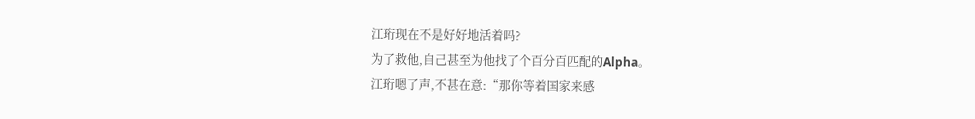江珩现在不是好好地活着吗?
为了救他,自己甚至为他找了个百分百匹配的Alpha。
江珩嗯了声,不甚在意:“那你等着国家来感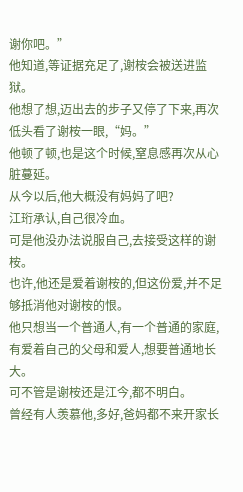谢你吧。”
他知道,等证据充足了,谢桉会被送进监狱。
他想了想,迈出去的步子又停了下来,再次低头看了谢桉一眼,“妈。”
他顿了顿,也是这个时候,窒息感再次从心脏蔓延。
从今以后,他大概没有妈妈了吧?
江珩承认,自己很冷血。
可是他没办法说服自己,去接受这样的谢桉。
也许,他还是爱着谢桉的,但这份爱,并不足够抵消他对谢桉的恨。
他只想当一个普通人,有一个普通的家庭,有爱着自己的父母和爱人,想要普通地长大。
可不管是谢桉还是江今,都不明白。
曾经有人羡慕他,多好,爸妈都不来开家长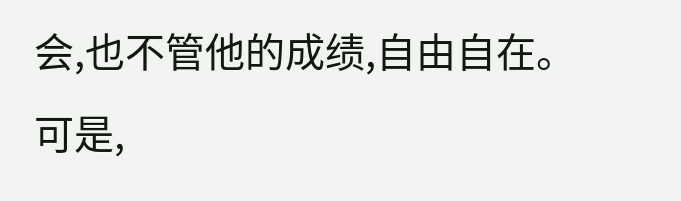会,也不管他的成绩,自由自在。
可是,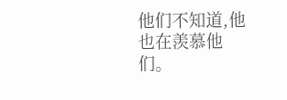他们不知道,他也在羡慕他们。